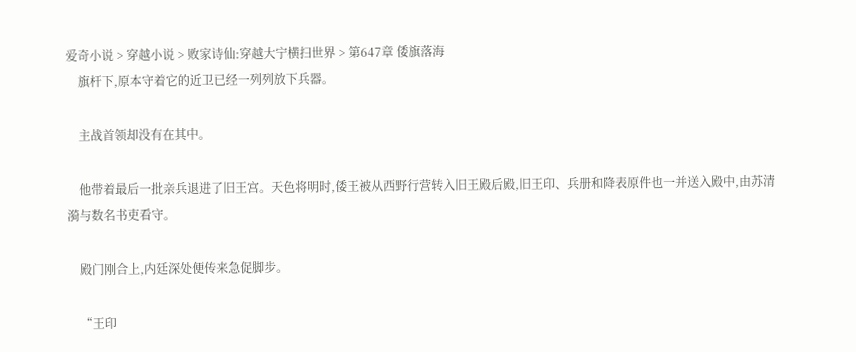爱奇小说 > 穿越小说 > 败家诗仙:穿越大宁横扫世界 > 第647章 倭旗落海
    旗杆下,原本守着它的近卫已经一列列放下兵器。

    主战首领却没有在其中。

    他带着最后一批亲兵退进了旧王宫。天色将明时,倭王被从西野行营转入旧王殿后殿,旧王印、兵册和降表原件也一并送入殿中,由苏清漪与数名书吏看守。

    殿门刚合上,内廷深处便传来急促脚步。

    “王印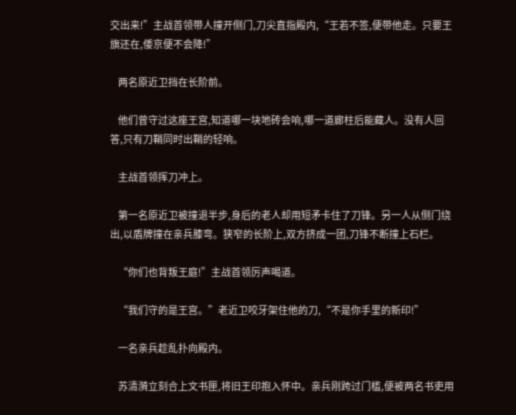交出来!”主战首领带人撞开侧门,刀尖直指殿内,“王若不签,便带他走。只要王旗还在,倭京便不会降!”

    两名原近卫挡在长阶前。

    他们曾守过这座王宫,知道哪一块地砖会响,哪一道廊柱后能藏人。没有人回答,只有刀鞘同时出鞘的轻响。

    主战首领挥刀冲上。

    第一名原近卫被撞退半步,身后的老人却用短矛卡住了刀锋。另一人从侧门绕出,以盾牌撞在亲兵膝弯。狭窄的长阶上,双方挤成一团,刀锋不断撞上石栏。

    “你们也背叛王庭!”主战首领厉声喝道。

    “我们守的是王宫。”老近卫咬牙架住他的刀,“不是你手里的新印!”

    一名亲兵趁乱扑向殿内。

    苏清漪立刻合上文书匣,将旧王印抱入怀中。亲兵刚跨过门槛,便被两名书吏用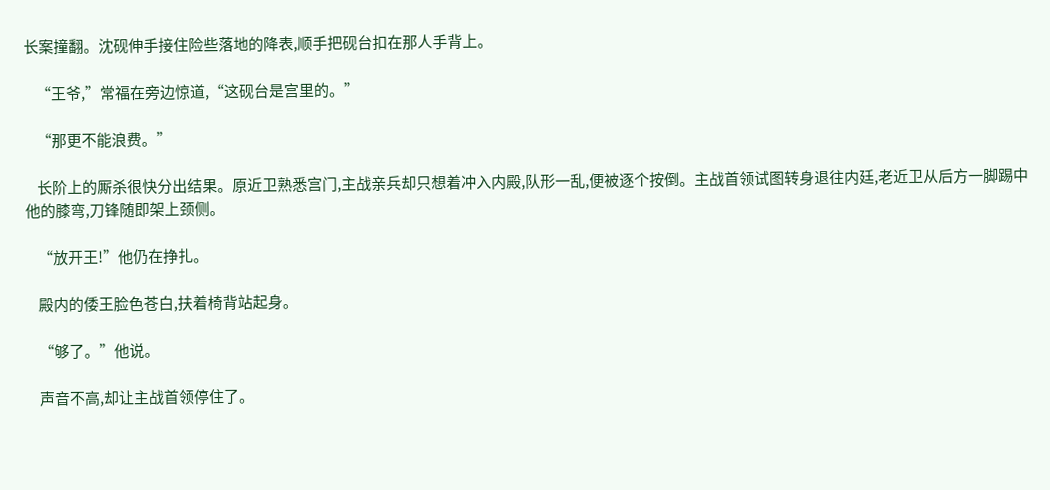长案撞翻。沈砚伸手接住险些落地的降表,顺手把砚台扣在那人手背上。

    “王爷,”常福在旁边惊道,“这砚台是宫里的。”

    “那更不能浪费。”

    长阶上的厮杀很快分出结果。原近卫熟悉宫门,主战亲兵却只想着冲入内殿,队形一乱,便被逐个按倒。主战首领试图转身退往内廷,老近卫从后方一脚踢中他的膝弯,刀锋随即架上颈侧。

    “放开王!”他仍在挣扎。

    殿内的倭王脸色苍白,扶着椅背站起身。

    “够了。”他说。

    声音不高,却让主战首领停住了。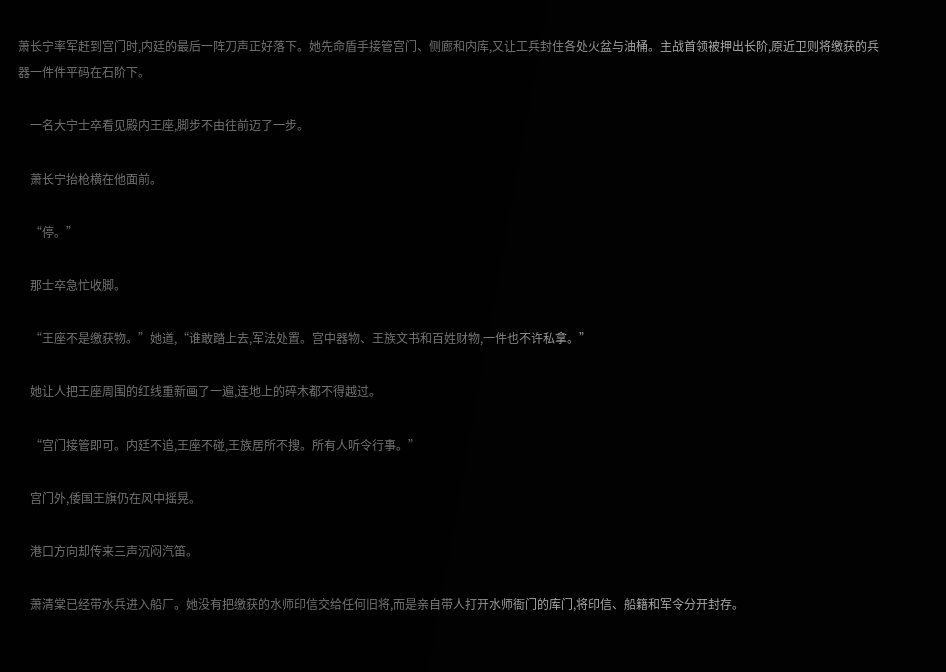萧长宁率军赶到宫门时,内廷的最后一阵刀声正好落下。她先命盾手接管宫门、侧廊和内库,又让工兵封住各处火盆与油桶。主战首领被押出长阶,原近卫则将缴获的兵器一件件平码在石阶下。

    一名大宁士卒看见殿内王座,脚步不由往前迈了一步。

    萧长宁抬枪横在他面前。

    “停。”

    那士卒急忙收脚。

    “王座不是缴获物。”她道,“谁敢踏上去,军法处置。宫中器物、王族文书和百姓财物,一件也不许私拿。”

    她让人把王座周围的红线重新画了一遍,连地上的碎木都不得越过。

    “宫门接管即可。内廷不追,王座不碰,王族居所不搜。所有人听令行事。”

    宫门外,倭国王旗仍在风中摇晃。

    港口方向却传来三声沉闷汽笛。

    萧清棠已经带水兵进入船厂。她没有把缴获的水师印信交给任何旧将,而是亲自带人打开水师衙门的库门,将印信、船籍和军令分开封存。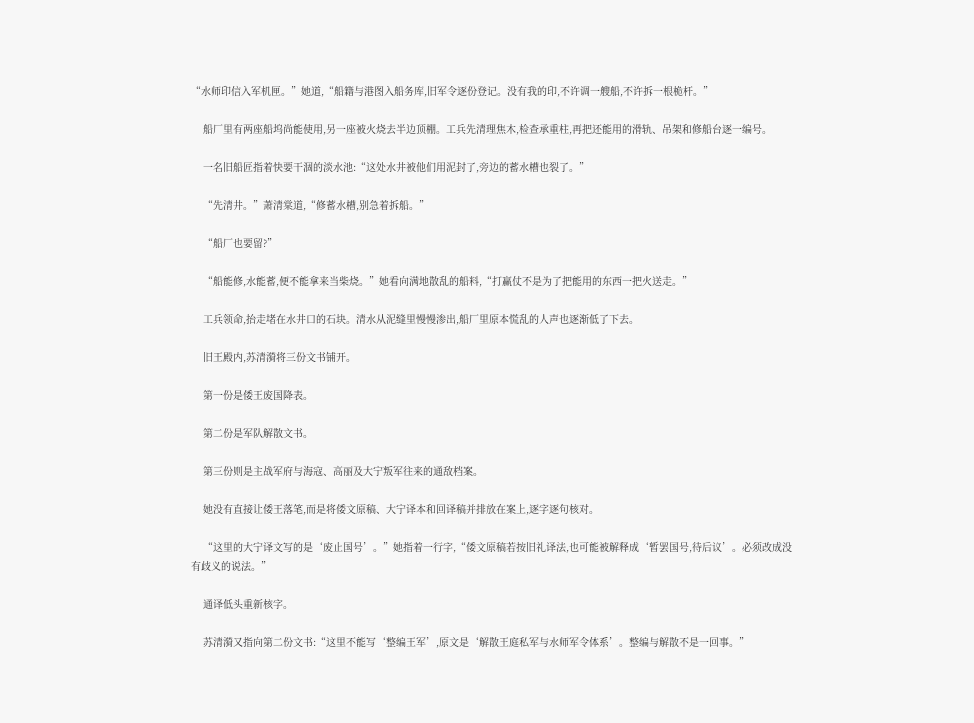“水师印信入军机匣。”她道,“船籍与港图入船务库,旧军令逐份登记。没有我的印,不许调一艘船,不许拆一根桅杆。”

    船厂里有两座船坞尚能使用,另一座被火烧去半边顶棚。工兵先清理焦木,检查承重柱,再把还能用的滑轨、吊架和修船台逐一编号。

    一名旧船匠指着快要干涸的淡水池:“这处水井被他们用泥封了,旁边的蓄水槽也裂了。”

    “先清井。”萧清棠道,“修蓄水槽,别急着拆船。”

    “船厂也要留?”

    “船能修,水能蓄,便不能拿来当柴烧。”她看向满地散乱的船料,“打赢仗不是为了把能用的东西一把火送走。”

    工兵领命,抬走堵在水井口的石块。清水从泥缝里慢慢渗出,船厂里原本慌乱的人声也逐渐低了下去。

    旧王殿内,苏清漪将三份文书铺开。

    第一份是倭王废国降表。

    第二份是军队解散文书。

    第三份则是主战军府与海寇、高丽及大宁叛军往来的通敌档案。

    她没有直接让倭王落笔,而是将倭文原稿、大宁译本和回译稿并排放在案上,逐字逐句核对。

    “这里的大宁译文写的是‘废止国号’。”她指着一行字,“倭文原稿若按旧礼译法,也可能被解释成‘暂罢国号,待后议’。必须改成没有歧义的说法。”

    通译低头重新核字。

    苏清漪又指向第二份文书:“这里不能写‘整编王军’,原文是‘解散王庭私军与水师军令体系’。整编与解散不是一回事。”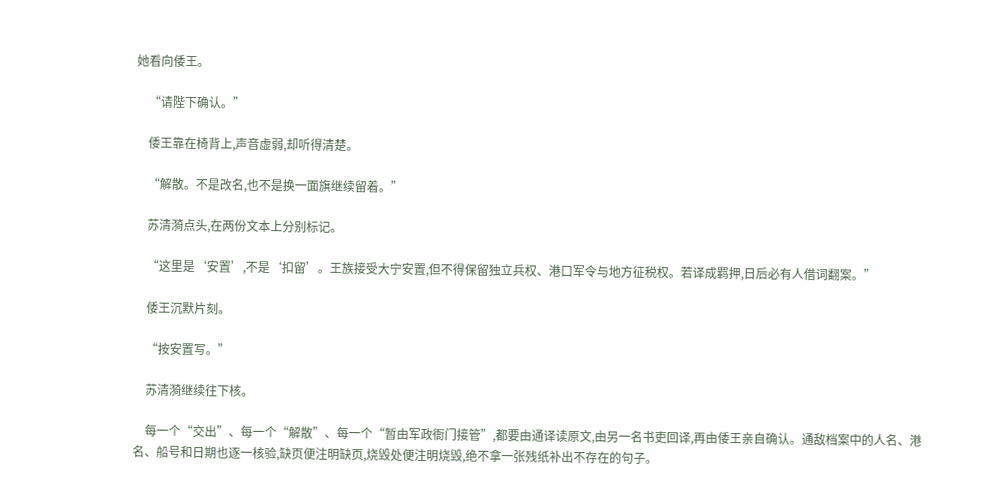她看向倭王。

    “请陛下确认。”

    倭王靠在椅背上,声音虚弱,却听得清楚。

    “解散。不是改名,也不是换一面旗继续留着。”

    苏清漪点头,在两份文本上分别标记。

    “这里是‘安置’,不是‘扣留’。王族接受大宁安置,但不得保留独立兵权、港口军令与地方征税权。若译成羁押,日后必有人借词翻案。”

    倭王沉默片刻。

    “按安置写。”

    苏清漪继续往下核。

    每一个“交出”、每一个“解散”、每一个“暂由军政衙门接管”,都要由通译读原文,由另一名书吏回译,再由倭王亲自确认。通敌档案中的人名、港名、船号和日期也逐一核验,缺页便注明缺页,烧毁处便注明烧毁,绝不拿一张残纸补出不存在的句子。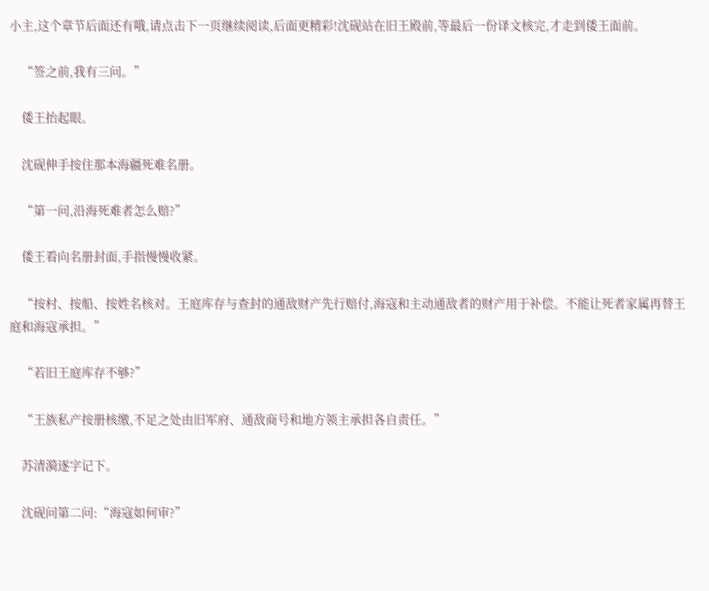小主,这个章节后面还有哦,请点击下一页继续阅读,后面更精彩!沈砚站在旧王殿前,等最后一份译文核完,才走到倭王面前。

    “签之前,我有三问。”

    倭王抬起眼。

    沈砚伸手按住那本海疆死难名册。

    “第一问,沿海死难者怎么赔?”

    倭王看向名册封面,手指慢慢收紧。

    “按村、按船、按姓名核对。王庭库存与查封的通敌财产先行赔付,海寇和主动通敌者的财产用于补偿。不能让死者家属再替王庭和海寇承担。”

    “若旧王庭库存不够?”

    “王族私产按册核缴,不足之处由旧军府、通敌商号和地方领主承担各自责任。”

    苏清漪逐字记下。

    沈砚问第二问:“海寇如何审?”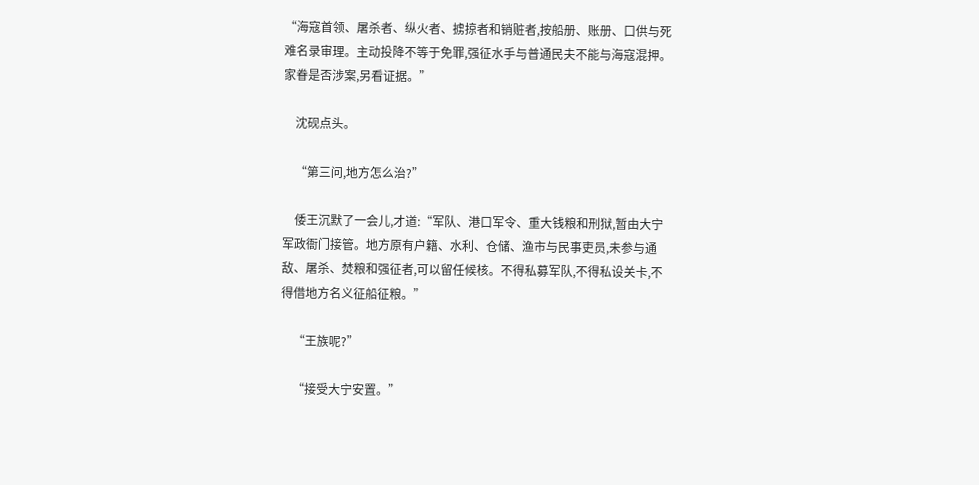“海寇首领、屠杀者、纵火者、掳掠者和销赃者,按船册、账册、口供与死难名录审理。主动投降不等于免罪,强征水手与普通民夫不能与海寇混押。家眷是否涉案,另看证据。”

    沈砚点头。

    “第三问,地方怎么治?”

    倭王沉默了一会儿,才道:“军队、港口军令、重大钱粮和刑狱,暂由大宁军政衙门接管。地方原有户籍、水利、仓储、渔市与民事吏员,未参与通敌、屠杀、焚粮和强征者,可以留任候核。不得私募军队,不得私设关卡,不得借地方名义征船征粮。”

    “王族呢?”

    “接受大宁安置。”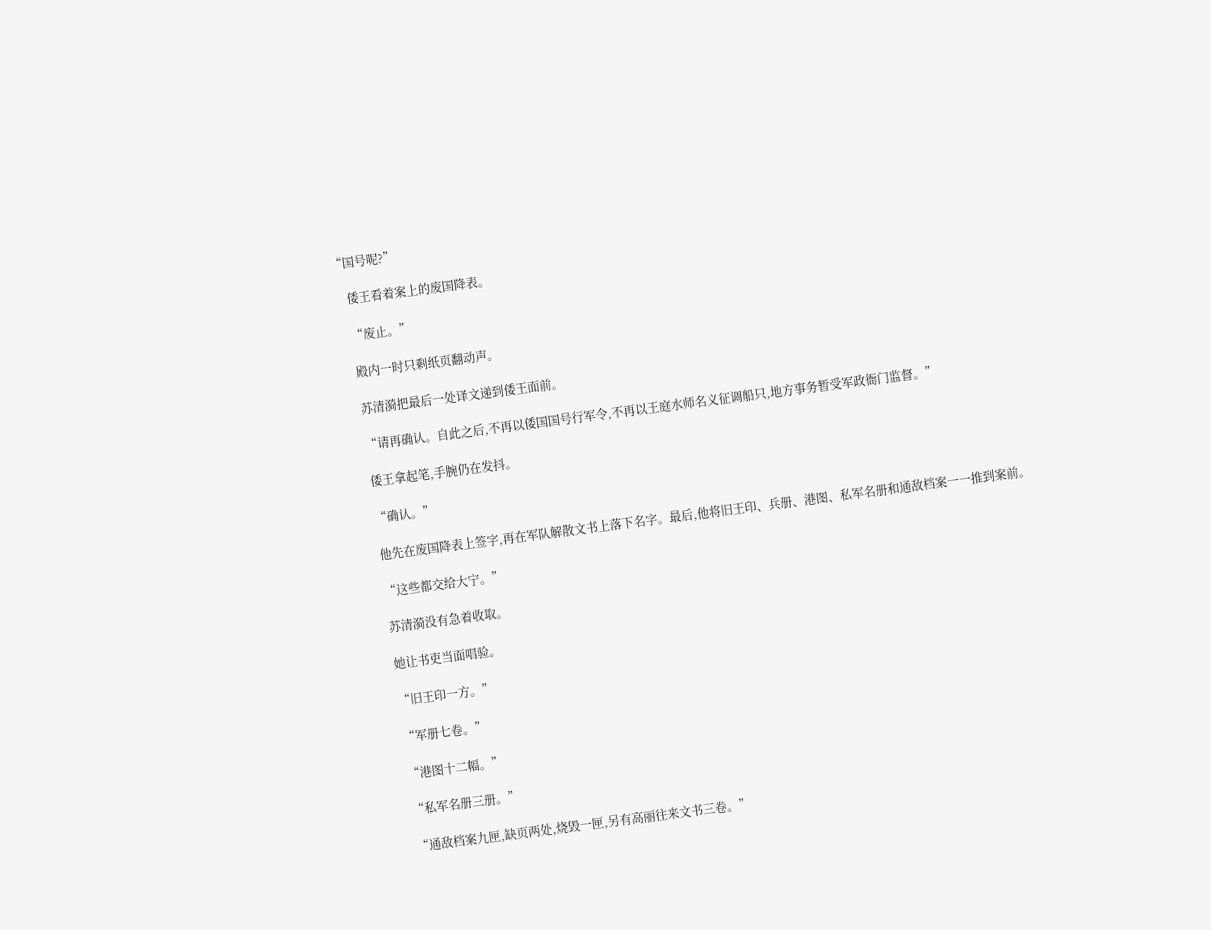“国号呢?”

    倭王看着案上的废国降表。

    “废止。”

    殿内一时只剩纸页翻动声。

    苏清漪把最后一处译文递到倭王面前。

    “请再确认。自此之后,不再以倭国国号行军令,不再以王庭水师名义征调船只,地方事务暂受军政衙门监督。”

    倭王拿起笔,手腕仍在发抖。

    “确认。”

    他先在废国降表上签字,再在军队解散文书上落下名字。最后,他将旧王印、兵册、港图、私军名册和通敌档案一一推到案前。

    “这些都交给大宁。”

    苏清漪没有急着收取。

    她让书吏当面唱验。

    “旧王印一方。”

    “军册七卷。”

    “港图十二幅。”

    “私军名册三册。”

    “通敌档案九匣,缺页两处,烧毁一匣,另有高丽往来文书三卷。”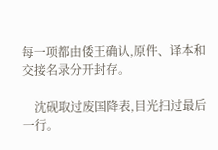每一项都由倭王确认,原件、译本和交接名录分开封存。

    沈砚取过废国降表,目光扫过最后一行。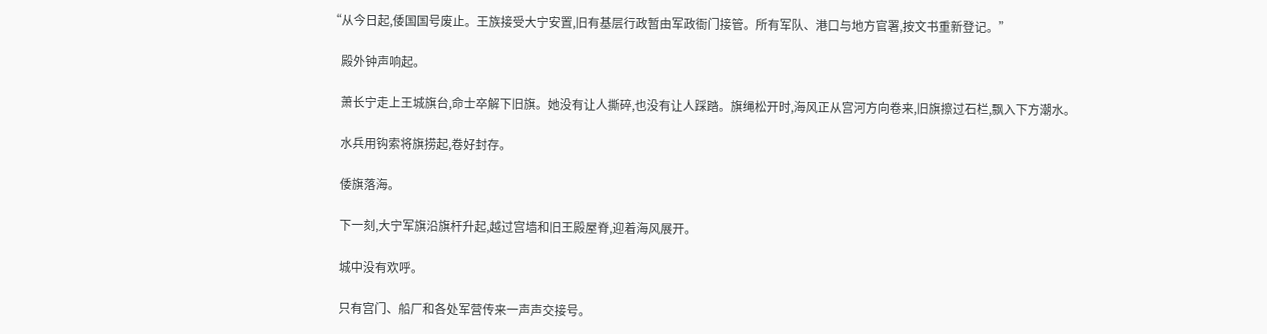“从今日起,倭国国号废止。王族接受大宁安置,旧有基层行政暂由军政衙门接管。所有军队、港口与地方官署,按文书重新登记。”

    殿外钟声响起。

    萧长宁走上王城旗台,命士卒解下旧旗。她没有让人撕碎,也没有让人踩踏。旗绳松开时,海风正从宫河方向卷来,旧旗擦过石栏,飘入下方潮水。

    水兵用钩索将旗捞起,卷好封存。

    倭旗落海。

    下一刻,大宁军旗沿旗杆升起,越过宫墙和旧王殿屋脊,迎着海风展开。

    城中没有欢呼。

    只有宫门、船厂和各处军营传来一声声交接号。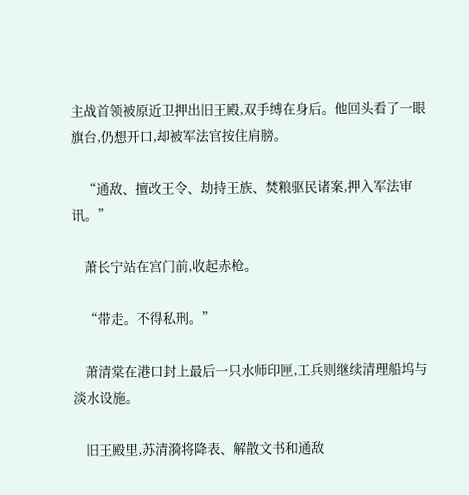主战首领被原近卫押出旧王殿,双手缚在身后。他回头看了一眼旗台,仍想开口,却被军法官按住肩膀。

    “通敌、擅改王令、劫持王族、焚粮驱民诸案,押入军法审讯。”

    萧长宁站在宫门前,收起赤枪。

    “带走。不得私刑。”

    萧清棠在港口封上最后一只水师印匣,工兵则继续清理船坞与淡水设施。

    旧王殿里,苏清漪将降表、解散文书和通敌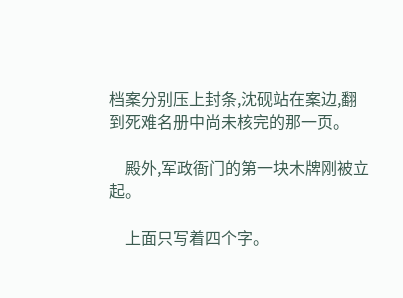档案分别压上封条,沈砚站在案边,翻到死难名册中尚未核完的那一页。

    殿外,军政衙门的第一块木牌刚被立起。

    上面只写着四个字。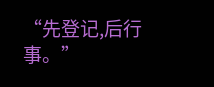“先登记,后行事。”